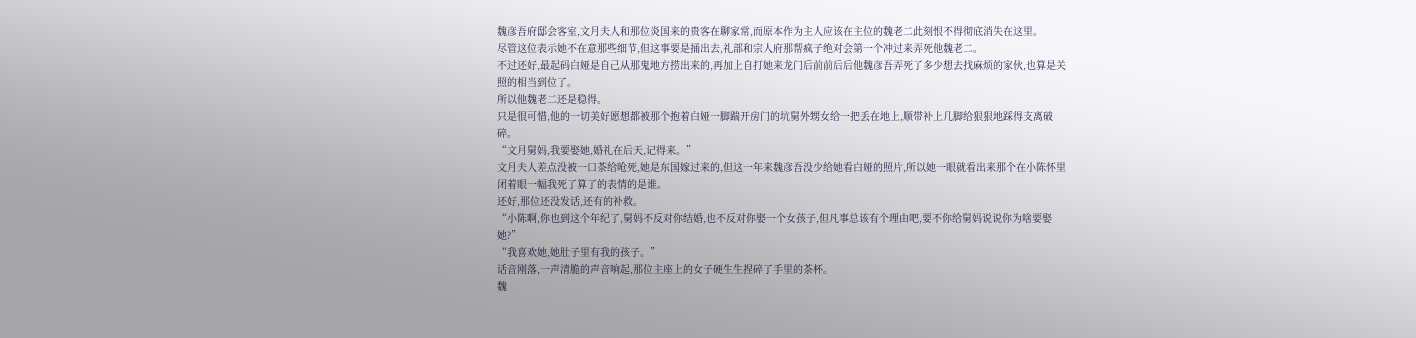魏彦吾府邸会客室,文月夫人和那位炎国来的贵客在聊家常,而原本作为主人应该在主位的魏老二此刻恨不得彻底消失在这里。
尽管这位表示她不在意那些细节,但这事要是捅出去,礼部和宗人府那帮疯子绝对会第一个冲过来弄死他魏老二。
不过还好,最起码白娅是自己从那鬼地方捞出来的,再加上自打她来龙门后前前后后他魏彦吾弄死了多少想去找麻烦的家伙,也算是关照的相当到位了。
所以他魏老二还是稳得。
只是很可惜,他的一切美好愿想都被那个抱着白娅一脚踹开房门的坑舅外甥女给一把丢在地上,顺带补上几脚给狠狠地踩得支离破碎。
“文月舅妈,我要娶她,婚礼在后天,记得来。”
文月夫人差点没被一口茶给呛死,她是东国嫁过来的,但这一年来魏彦吾没少给她看白娅的照片,所以她一眼就看出来那个在小陈怀里闭着眼一幅我死了算了的表情的是谁。
还好,那位还没发话,还有的补救。
“小陈啊,你也到这个年纪了,舅妈不反对你结婚,也不反对你娶一个女孩子,但凡事总该有个理由吧,要不你给舅妈说说你为啥要娶她?”
“我喜欢她,她肚子里有我的孩子。”
话音刚落,一声清脆的声音响起,那位主座上的女子硬生生捏碎了手里的茶杯。
魏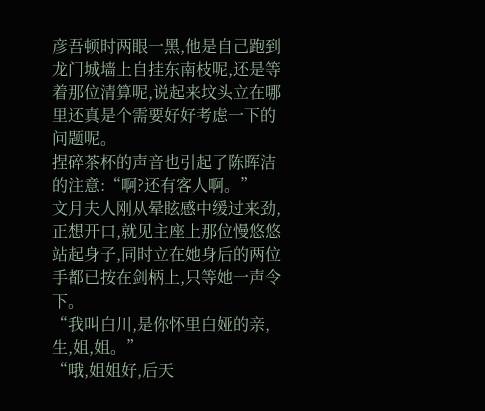彦吾顿时两眼一黑,他是自己跑到龙门城墙上自挂东南枝呢,还是等着那位清算呢,说起来坟头立在哪里还真是个需要好好考虑一下的问题呢。
捏碎茶杯的声音也引起了陈晖洁的注意:“啊?还有客人啊。”
文月夫人刚从晕眩感中缓过来劲,正想开口,就见主座上那位慢悠悠站起身子,同时立在她身后的两位手都已按在剑柄上,只等她一声令下。
“我叫白川,是你怀里白娅的亲,生,姐,姐。”
“哦,姐姐好,后天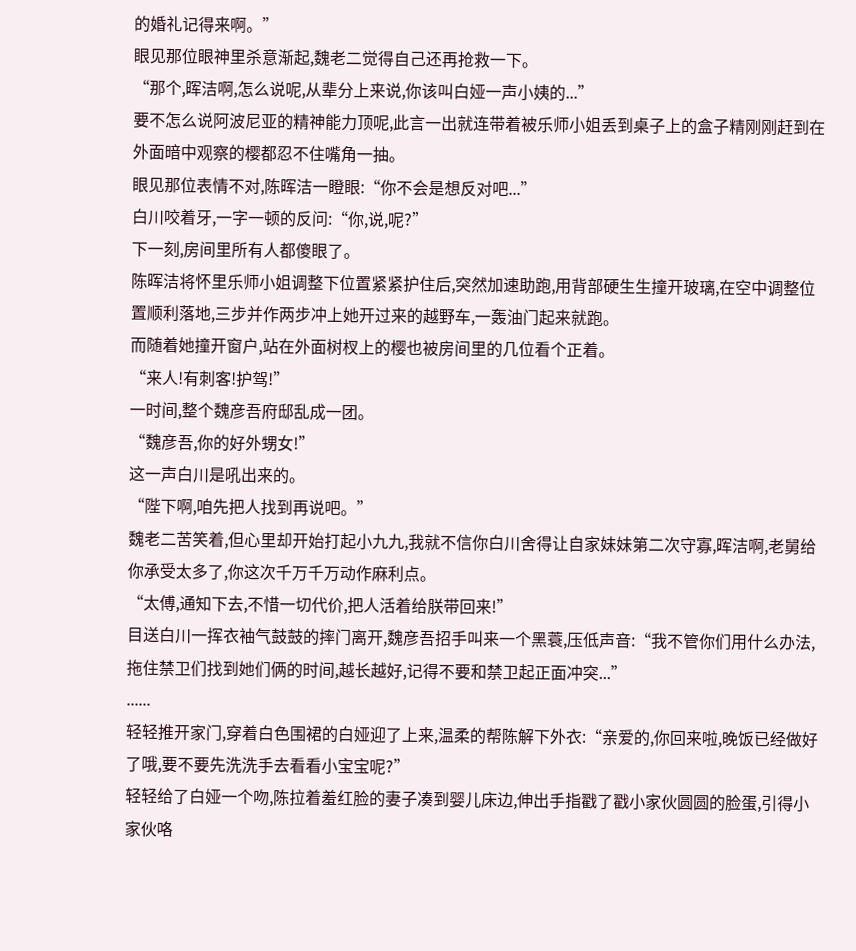的婚礼记得来啊。”
眼见那位眼神里杀意渐起,魏老二觉得自己还再抢救一下。
“那个,晖洁啊,怎么说呢,从辈分上来说,你该叫白娅一声小姨的...”
要不怎么说阿波尼亚的精神能力顶呢,此言一出就连带着被乐师小姐丢到桌子上的盒子精刚刚赶到在外面暗中观察的樱都忍不住嘴角一抽。
眼见那位表情不对,陈晖洁一瞪眼:“你不会是想反对吧...”
白川咬着牙,一字一顿的反问:“你,说,呢?”
下一刻,房间里所有人都傻眼了。
陈晖洁将怀里乐师小姐调整下位置紧紧护住后,突然加速助跑,用背部硬生生撞开玻璃,在空中调整位置顺利落地,三步并作两步冲上她开过来的越野车,一轰油门起来就跑。
而随着她撞开窗户,站在外面树杈上的樱也被房间里的几位看个正着。
“来人!有刺客!护驾!”
一时间,整个魏彦吾府邸乱成一团。
“魏彦吾,你的好外甥女!”
这一声白川是吼出来的。
“陛下啊,咱先把人找到再说吧。”
魏老二苦笑着,但心里却开始打起小九九,我就不信你白川舍得让自家妹妹第二次守寡,晖洁啊,老舅给你承受太多了,你这次千万千万动作麻利点。
“太傅,通知下去,不惜一切代价,把人活着给朕带回来!”
目送白川一挥衣袖气鼓鼓的摔门离开,魏彦吾招手叫来一个黑蓑,压低声音:“我不管你们用什么办法,拖住禁卫们找到她们俩的时间,越长越好,记得不要和禁卫起正面冲突...”
......
轻轻推开家门,穿着白色围裙的白娅迎了上来,温柔的帮陈解下外衣:“亲爱的,你回来啦,晚饭已经做好了哦,要不要先洗洗手去看看小宝宝呢?”
轻轻给了白娅一个吻,陈拉着羞红脸的妻子凑到婴儿床边,伸出手指戳了戳小家伙圆圆的脸蛋,引得小家伙咯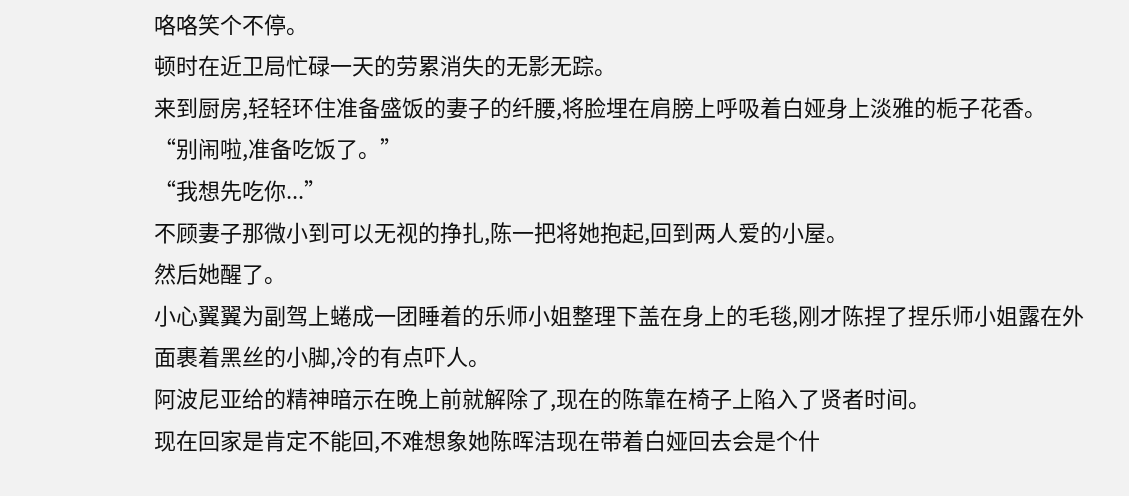咯咯笑个不停。
顿时在近卫局忙碌一天的劳累消失的无影无踪。
来到厨房,轻轻环住准备盛饭的妻子的纤腰,将脸埋在肩膀上呼吸着白娅身上淡雅的栀子花香。
“别闹啦,准备吃饭了。”
“我想先吃你...”
不顾妻子那微小到可以无视的挣扎,陈一把将她抱起,回到两人爱的小屋。
然后她醒了。
小心翼翼为副驾上蜷成一团睡着的乐师小姐整理下盖在身上的毛毯,刚才陈捏了捏乐师小姐露在外面裹着黑丝的小脚,冷的有点吓人。
阿波尼亚给的精神暗示在晚上前就解除了,现在的陈靠在椅子上陷入了贤者时间。
现在回家是肯定不能回,不难想象她陈晖洁现在带着白娅回去会是个什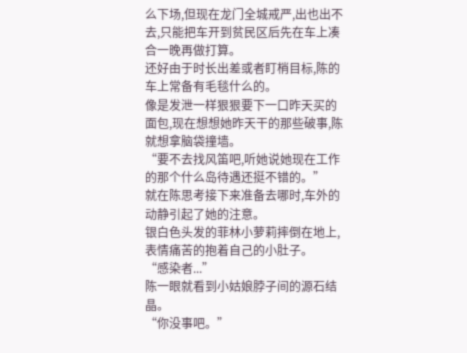么下场,但现在龙门全城戒严,出也出不去,只能把车开到贫民区后先在车上凑合一晚再做打算。
还好由于时长出差或者盯梢目标,陈的车上常备有毛毯什么的。
像是发泄一样狠狠要下一口昨天买的面包,现在想想她昨天干的那些破事,陈就想拿脑袋撞墙。
“要不去找风笛吧,听她说她现在工作的那个什么岛待遇还挺不错的。”
就在陈思考接下来准备去哪时,车外的动静引起了她的注意。
银白色头发的菲林小萝莉摔倒在地上,表情痛苦的抱着自己的小肚子。
“感染者...”
陈一眼就看到小姑娘脖子间的源石结晶。
“你没事吧。”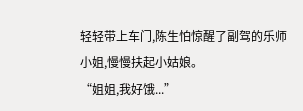轻轻带上车门,陈生怕惊醒了副驾的乐师小姐,慢慢扶起小姑娘。
“姐姐,我好饿...”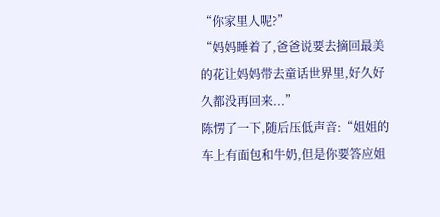“你家里人呢?”
“妈妈睡着了,爸爸说要去摘回最美的花让妈妈带去童话世界里,好久好久都没再回来...”
陈愣了一下,随后压低声音:“姐姐的车上有面包和牛奶,但是你要答应姐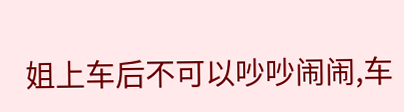姐上车后不可以吵吵闹闹,车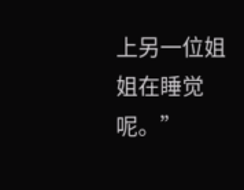上另一位姐姐在睡觉呢。”